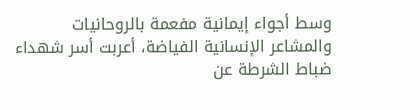وسط أجواء إيمانية مفعمة بالروحانيات والمشاعر الإنسانية الفياضة، أعربت أسر شهداء ضباط الشرطة عن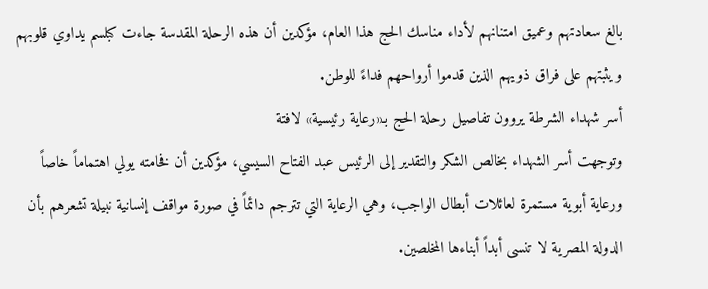بالغ سعادتهم وعميق امتنانهم لأداء مناسك الحج هذا العام، مؤكدين أن هذه الرحلة المقدسة جاءت كبلسم يداوي قلوبهم ويثبتهم على فراق ذويهم الذين قدموا أرواحهم فداءً للوطن.
أسر شهداء الشرطة يروون تفاصيل رحلة الحج بـ«رعاية رئيسية» لافتة
وتوجهت أسر الشهداء بخالص الشكر والتقدير إلى الرئيس عبد الفتاح السيسي، مؤكدين أن فخامته يولي اهتماماً خاصاً ورعاية أبوية مستمرة لعائلات أبطال الواجب، وهي الرعاية التي تترجم دائماً في صورة مواقف إنسانية نبيلة تشعرهم بأن الدولة المصرية لا تنسى أبداً أبناءها المخلصين.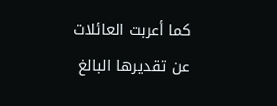كما أعربت العائلات عن تقديرها البالغ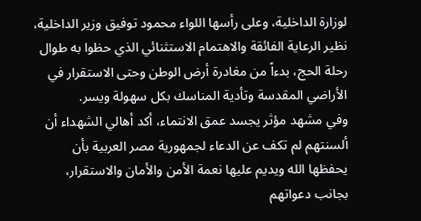لوزارة الداخلية، وعلى رأسها اللواء محمود توفيق وزير الداخلية، نظير الرعاية الفائقة والاهتمام الاستثنائي الذي حظوا به طوال رحلة الحج، بدءاً من مغادرة أرض الوطن وحتى الاستقرار في الأراضي المقدسة وتأدية المناسك بكل سهولة ويسر.
وفي مشهد مؤثر يجسد عمق الانتماء، أكد أهالي الشهداء أن ألسنتهم لم تكف عن الدعاء لجمهورية مصر العربية بأن يحفظها الله ويديم عليها نعمة الأمن والأمان والاستقرار، بجانب دعواتهم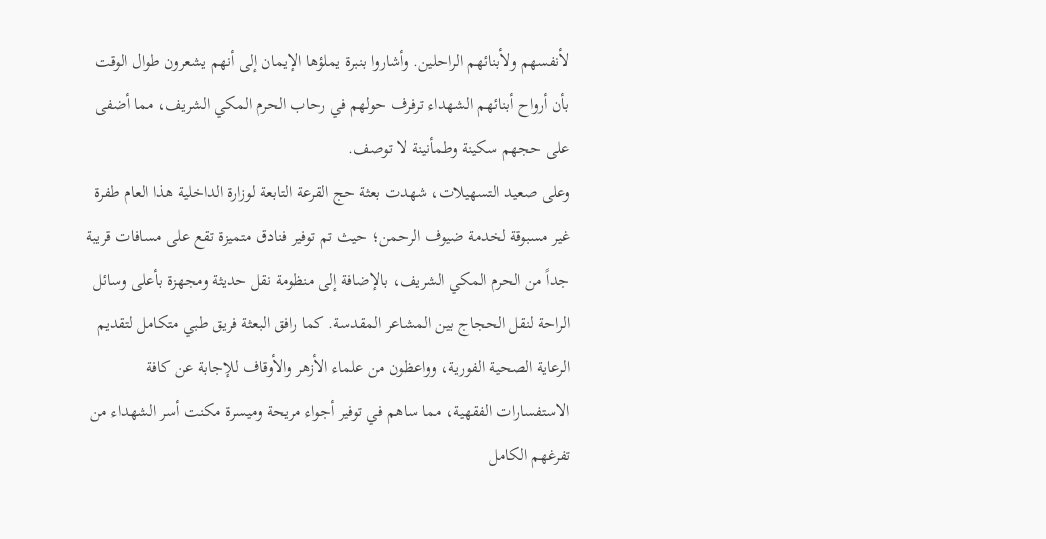لأنفسهم ولأبنائهم الراحلين. وأشاروا بنبرة يملؤها الإيمان إلى أنهم يشعرون طوال الوقت بأن أرواح أبنائهم الشهداء ترفرف حولهم في رحاب الحرم المكي الشريف، مما أضفى على حجهم سكينة وطمأنينة لا توصف.
وعلى صعيد التسهيلات، شهدت بعثة حج القرعة التابعة لوزارة الداخلية هذا العام طفرة غير مسبوقة لخدمة ضيوف الرحمن؛ حيث تم توفير فنادق متميزة تقع على مسافات قريبة جداً من الحرم المكي الشريف، بالإضافة إلى منظومة نقل حديثة ومجهزة بأعلى وسائل الراحة لنقل الحجاج بين المشاعر المقدسة. كما رافق البعثة فريق طبي متكامل لتقديم الرعاية الصحية الفورية، وواعظون من علماء الأزهر والأوقاف للإجابة عن كافة الاستفسارات الفقهية، مما ساهم في توفير أجواء مريحة وميسرة مكنت أسر الشهداء من تفرغهم الكامل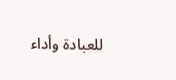للعبادة وأداء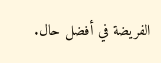الفريضة في أفضل حال.